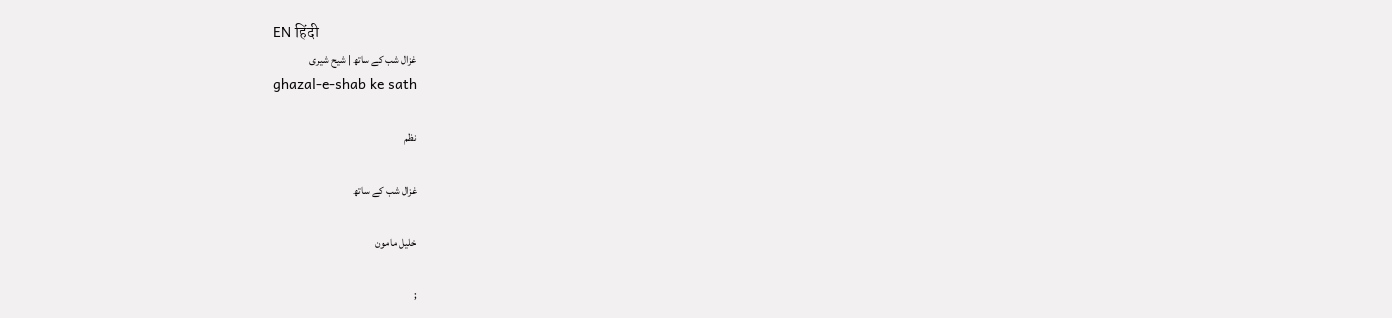EN हिंदी
غزال شب کے ساتھ | شیح شیری
ghazal-e-shab ke sath

نظم

غزال شب کے ساتھ

خلیل مامون

;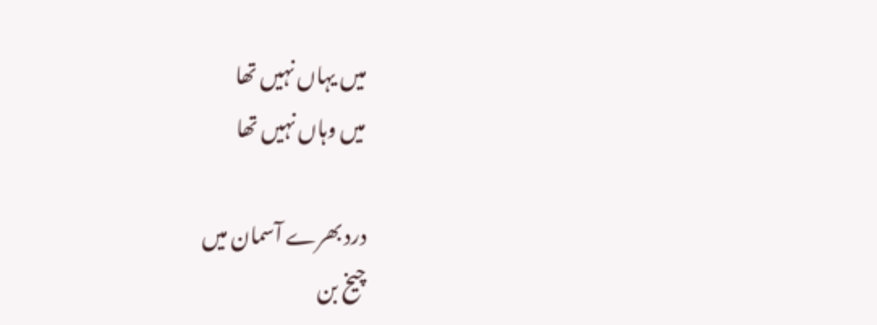میں یہاں نہیں تھا
میں وہاں نہیں تھا

درد بھرے آسمان میں
چیخ بن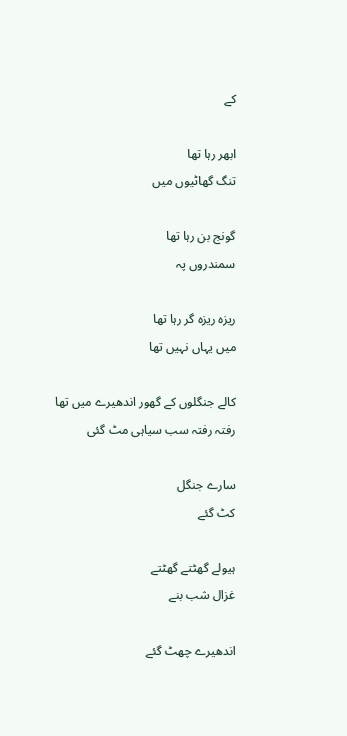کے

ابھر رہا تھا
تنگ گھاٹیوں میں

گونج بن رہا تھا
سمندروں پہ

ریزہ ریزہ گر رہا تھا
میں یہاں نہیں تھا

کالے جنگلوں کے گھور اندھیرے میں تھا
رفتہ رفتہ سب سیاہی مٹ گئی

سارے جنگل
کٹ گئے

ہیولے گھٹتے گھٹتے
غزال شب بنے

اندھیرے چھٹ گئے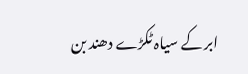ابر کے سیاہ ٹکڑے دھند بن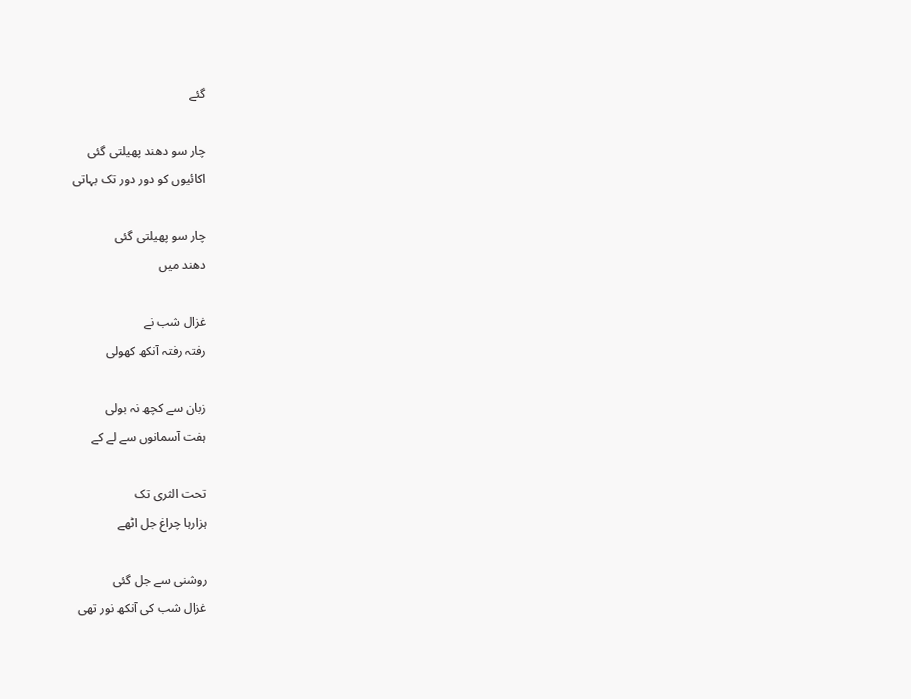گئے

چار سو دھند پھیلتی گئی
اکائیوں کو دور دور تک بہاتی

چار سو پھیلتی گئی
دھند میں

غزال شب نے
رفتہ رفتہ آنکھ کھولی

زبان سے کچھ نہ بولی
ہفت آسمانوں سے لے کے

تحت الثری تک
ہزارہا چراغ جل اٹھے

روشنی سے جل گئی
غزال شب کی آنکھ نور تھی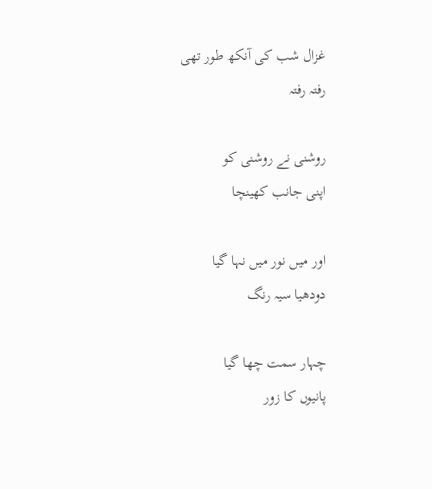غزال شب کی آنکھ طور تھی
رفتہ رفتہ

روشنی نے روشنی کو
اپنی جانب کھینچا

اور میں نور میں نہا گیا
دودھیا سیہ رنگ

چہار سمت چھا گیا
پانیوں کا زور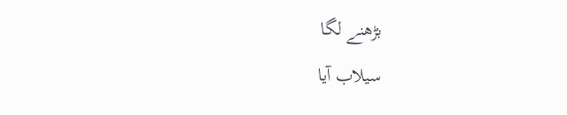بڑھنے لگا
سیلاب آیا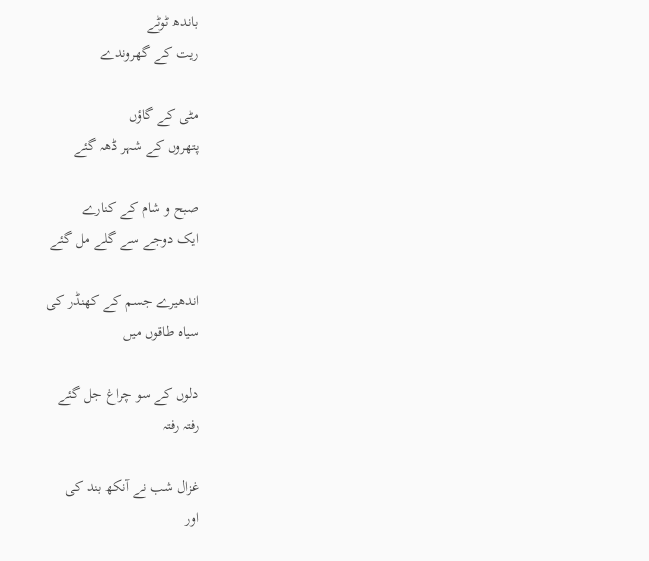باندھ ٹوٹے
ریت کے گھروندے

مٹی کے گاؤں
پتھروں کے شہر ڈھہ گئے

صبح و شام کے کنارے
ایک دوجے سے گلے مل گئے

اندھیرے جسم کے کھنڈر کی
سیاہ طاقوں میں

دلوں کے سو چراغ جل گئے
رفتہ رفتہ

غزال شب نے آنکھ بند کی
اور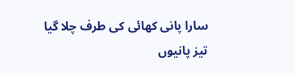سارا پانی کھائی کی طرف چلا گیا
تیز پانیوں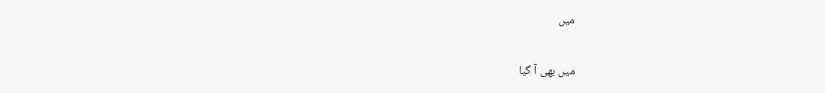میں

میں بھی آ گیا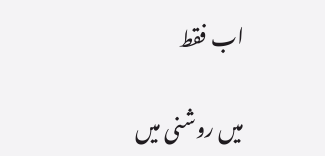اب فقط

میں روشنی میں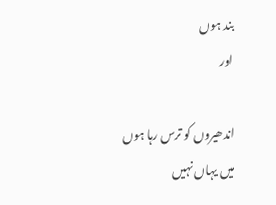بند ہوں
اور

اندھیروں کو ترس رہا ہوں
میں یہاں نہیں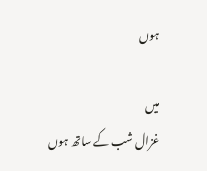ہوں

میں
غزال شب کے ساتھ ہوں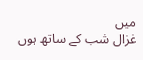میں
غزال شب کے ساتھ ہوں